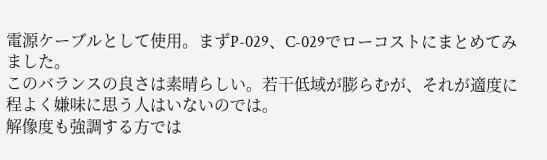電源ケーブルとして使用。まずP-029、C-029でローコストにまとめてみました。
このバランスの良さは素晴らしい。若干低域が膨らむが、それが適度に程よく嫌味に思う人はいないのでは。
解像度も強調する方では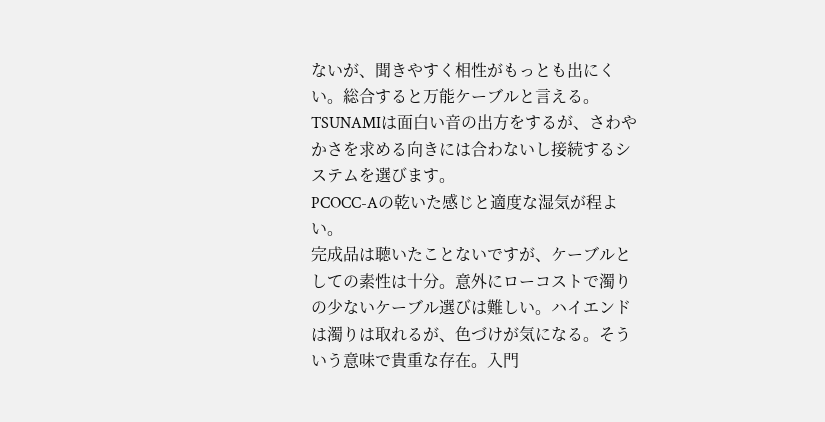ないが、聞きやすく相性がもっとも出にくい。総合すると万能ケーブルと言える。TSUNAMIは面白い音の出方をするが、さわやかさを求める向きには合わないし接続するシステムを選びます。
PCOCC-Aの乾いた感じと適度な湿気が程よい。
完成品は聴いたことないですが、ケーブルとしての素性は十分。意外にローコストで濁りの少ないケーブル選びは難しい。ハイエンドは濁りは取れるが、色づけが気になる。そういう意味で貴重な存在。入門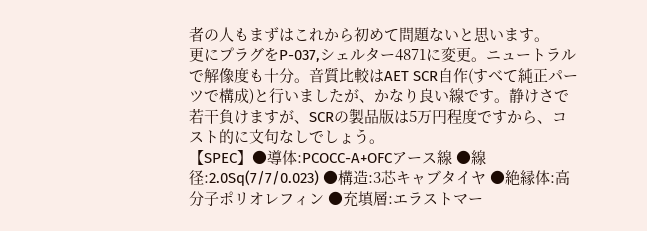者の人もまずはこれから初めて問題ないと思います。
更にプラグをP-037,シェルター4871に変更。ニュートラルで解像度も十分。音質比較はAET SCR自作(すべて純正パーツで構成)と行いましたが、かなり良い線です。静けさで若干負けますが、SCRの製品版は5万円程度ですから、コスト的に文句なしでしょう。
【SPEC】●導体:PCOCC-A+OFCアース線 ●線径:2.0Sq(7/7/0.023) ●構造:3芯キャブタイヤ ●絶縁体:高分子ポリオレフィン ●充填層:エラストマー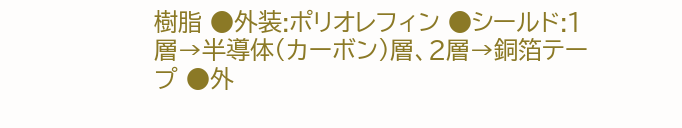樹脂 ●外装:ポリオレフィン ●シールド:1層→半導体(カーボン)層、2層→銅箔テープ ●外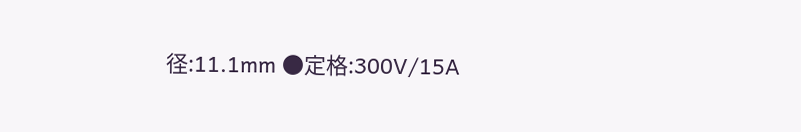径:11.1mm ●定格:300V/15A